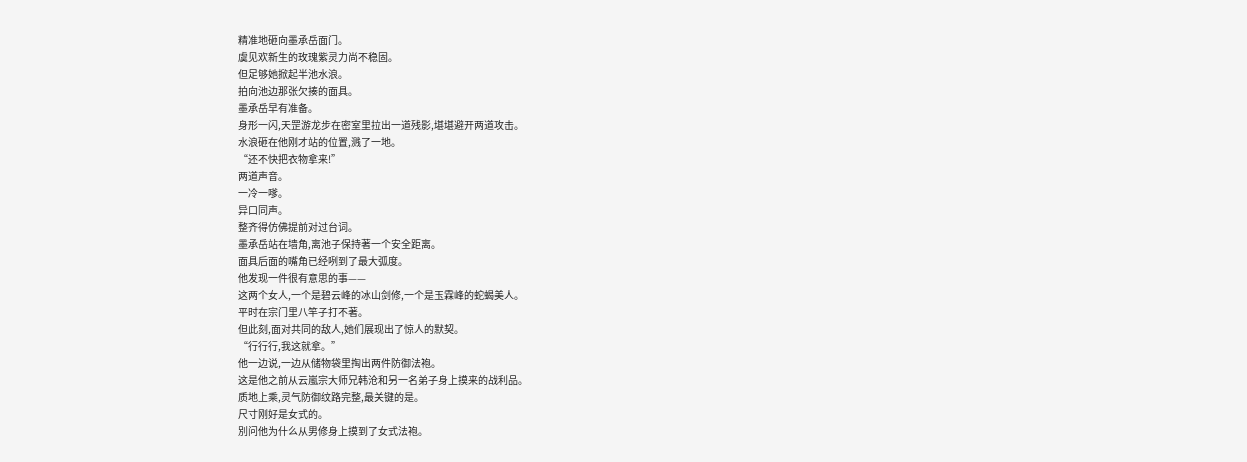精准地砸向墨承岳面门。
虞见欢新生的玫瑰紫灵力尚不稳固。
但足够她掀起半池水浪。
拍向池边那张欠揍的面具。
墨承岳早有准备。
身形一闪,天罡游龙步在密室里拉出一道残影,堪堪避开两道攻击。
水浪砸在他刚才站的位置,溅了一地。
“还不快把衣物拿来!”
两道声音。
一冷一嗲。
异口同声。
整齐得仿佛提前对过台词。
墨承岳站在墙角,离池子保持著一个安全距离。
面具后面的嘴角已经咧到了最大弧度。
他发现一件很有意思的事——
这两个女人,一个是碧云峰的冰山剑修,一个是玉霖峰的蛇蝎美人。
平时在宗门里八竿子打不著。
但此刻,面对共同的敌人,她们展现出了惊人的默契。
“行行行,我这就拿。”
他一边说,一边从储物袋里掏出两件防御法袍。
这是他之前从云嵐宗大师兄韩沧和另一名弟子身上摸来的战利品。
质地上乘,灵气防御纹路完整,最关键的是。
尺寸刚好是女式的。
別问他为什么从男修身上摸到了女式法袍。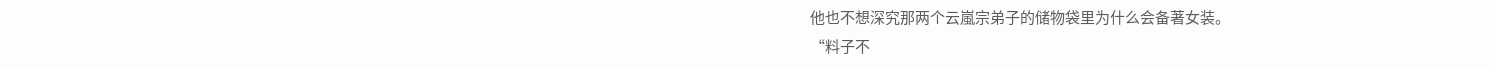他也不想深究那两个云嵐宗弟子的储物袋里为什么会备著女装。
“料子不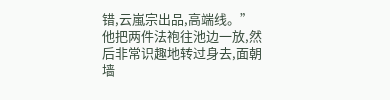错,云嵐宗出品,高端线。”
他把两件法袍往池边一放,然后非常识趣地转过身去,面朝墙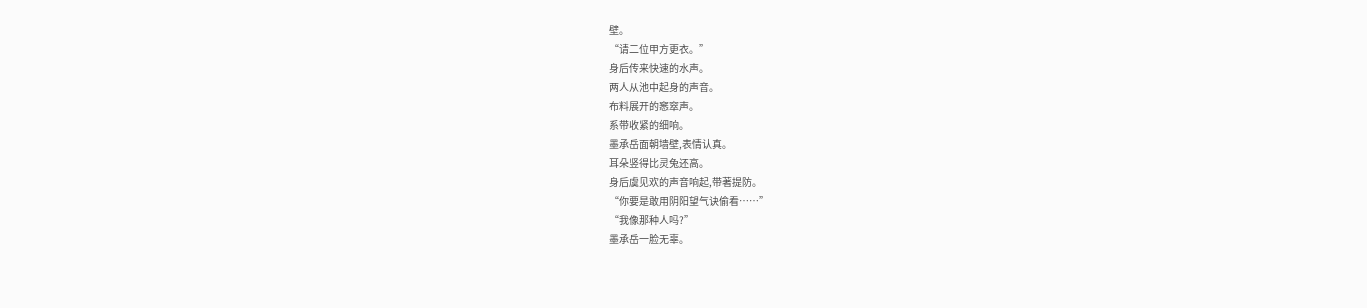壁。
“请二位甲方更衣。”
身后传来快速的水声。
两人从池中起身的声音。
布料展开的窸窣声。
系带收紧的细响。
墨承岳面朝墙壁,表情认真。
耳朵竖得比灵兔还高。
身后虞见欢的声音响起,带著提防。
“你要是敢用阴阳望气诀偷看……”
“我像那种人吗?”
墨承岳一脸无辜。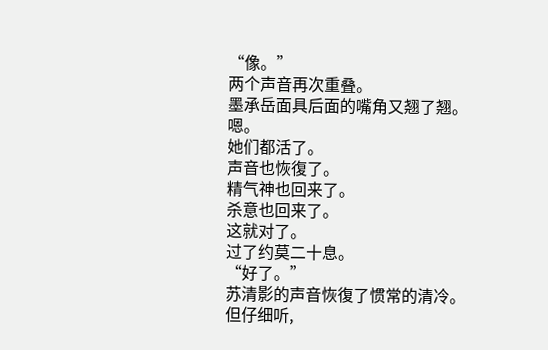“像。”
两个声音再次重叠。
墨承岳面具后面的嘴角又翘了翘。
嗯。
她们都活了。
声音也恢復了。
精气神也回来了。
杀意也回来了。
这就对了。
过了约莫二十息。
“好了。”
苏清影的声音恢復了惯常的清冷。
但仔细听,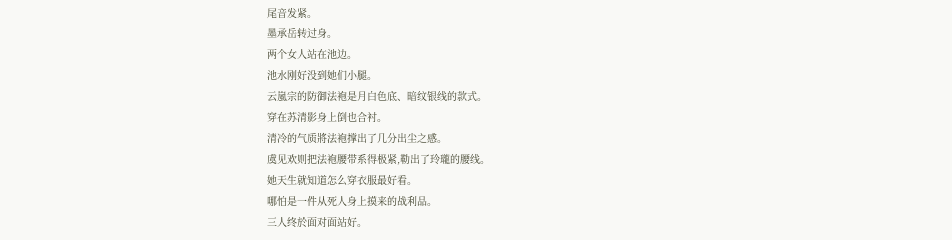尾音发紧。
墨承岳转过身。
两个女人站在池边。
池水刚好没到她们小腿。
云嵐宗的防御法袍是月白色底、暗纹银线的款式。
穿在苏清影身上倒也合衬。
清冷的气质將法袍撑出了几分出尘之感。
虞见欢则把法袍腰带系得极紧,勒出了玲瓏的腰线。
她天生就知道怎么穿衣服最好看。
哪怕是一件从死人身上摸来的战利品。
三人终於面对面站好。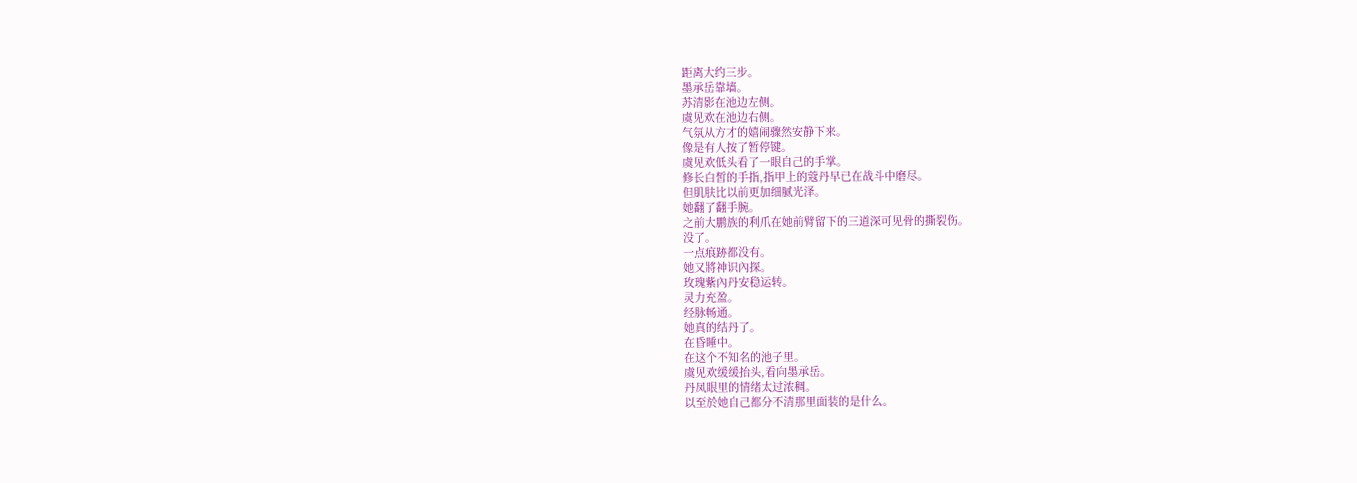距离大约三步。
墨承岳靠墙。
苏清影在池边左侧。
虞见欢在池边右侧。
气氛从方才的嬉闹骤然安静下来。
像是有人按了暂停键。
虞见欢低头看了一眼自己的手掌。
修长白皙的手指,指甲上的蔻丹早已在战斗中磨尽。
但肌肤比以前更加细腻光泽。
她翻了翻手腕。
之前大鹏族的利爪在她前臂留下的三道深可见骨的撕裂伤。
没了。
一点痕跡都没有。
她又將神识內探。
玫瑰紫內丹安稳运转。
灵力充盈。
经脉畅通。
她真的结丹了。
在昏睡中。
在这个不知名的池子里。
虞见欢缓缓抬头,看向墨承岳。
丹凤眼里的情绪太过浓稠。
以至於她自己都分不清那里面装的是什么。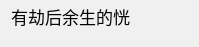有劫后余生的恍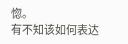惚。
有不知该如何表达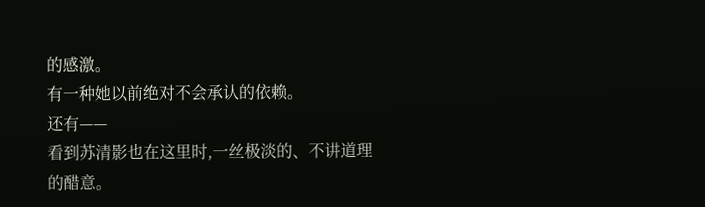的感激。
有一种她以前绝对不会承认的依赖。
还有——
看到苏清影也在这里时,一丝极淡的、不讲道理的醋意。